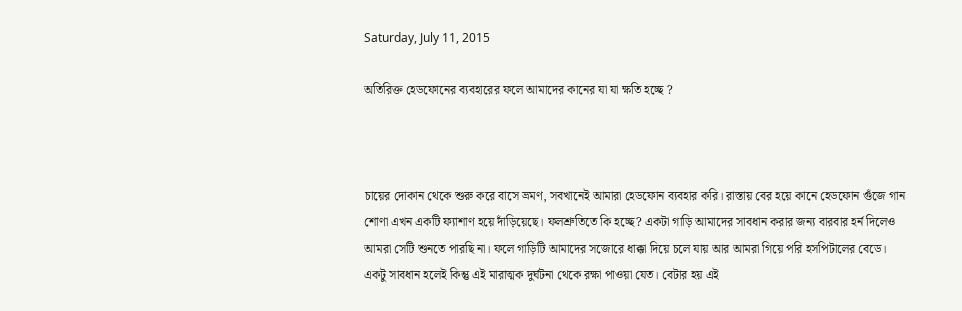Saturday, July 11, 2015

অতিরিক্ত হেডফোনের ব্যবহারের ফলে আমাদের কানের যা যা ক্ষতি হচ্ছে ?



চায়ের দোকান থেকে শুরু করে বাসে ভ্রমণ, সবখানেই আমারা হেডফোন ব্যবহার করি। রাস্তায় বের হয়ে কানে হেডফোন গুঁজে গান শোণা এখন একটি ফ্যাশাণ হয়ে দাঁড়িয়েছে। ফলশ্রুতিতে কি হচ্ছে? একটা গাড়ি আমাদের সাবধান করার জন্য বারবার হর্ন দিলেও আমরা সেটি শুনতে পারছি না। ফলে গাড়িটি আমাদের সজোরে ধাক্কা দিয়ে চলে যায় আর আমরা গিয়ে পরি হসপিটালের বেডে। একটু সাবধান হলেই কিন্তু এই মারাত্মক দুর্ঘটনা থেকে রক্ষা পাওয়া যেত। বেটার হয় এই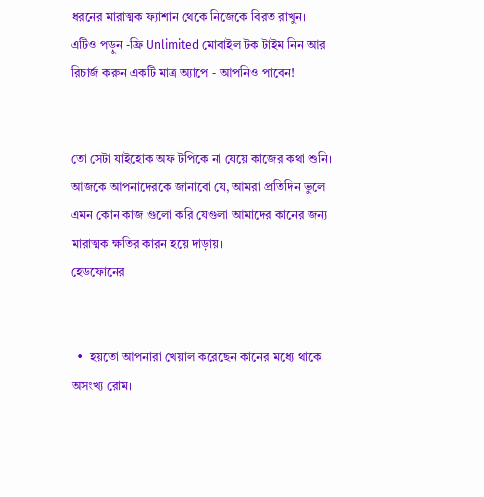ধরনের মারাত্মক ফ্যাশান থেকে নিজেকে বিরত রাখুন।
এটিও পড়ুন -ফ্রি Unlimited মোবাইল টক টাইম নিন আর রিচার্জ করুন একটি মাত্র অ্যাপে - আপনিও পাবেন!


তো সেটা যাইহোক অফ টপিকে না যেয়ে কাজের কথা শুনি। আজকে আপনাদেরকে জানাবো যে, আমরা প্রতিদিন ভুলে এমন কোন কাজ গুলো করি যেগুলা আমাদের কানের জন্য মারাত্মক ক্ষতির কারন হয়ে দাড়ায়।
হেডফোনের


  •  হয়তো আপনারা খেয়াল করেছেন কানের মধ্যে থাকে অসংখ্য রোম।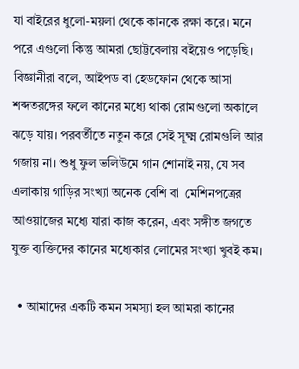যা বাইরের ধুলো-ময়লা থেকে কানকে রক্ষা করে। মনে পরে এগুলো কিন্তু আমরা ছোট্টবেলায় বইয়েও পড়েছি। বিজ্ঞানীরা বলে, আইপড বা হেডফোন থেকে আসা শব্দতরঙ্গের ফলে কানের মধ্যে থাকা রোমগুলো অকালে ঝড়ে যায়। পরবর্তীতে নতুন করে সেই সূক্ষ্ম রোমগুলি আর গজায় না। শুধু ফুল ভলিউমে গান শোনাই নয়, যে সব এলাকায় গাড়ির সংখ্যা অনেক বেশি বা  মেশিনপত্রের আওয়াজের মধ্যে যারা কাজ করেন, এবং সঙ্গীত জগতে যুক্ত ব্যক্তিদের কানের মধ্যেকার লোমের সংখ্যা খুবই কম।

  • আমাদের একটি কমন সমস্যা হল আমরা কানের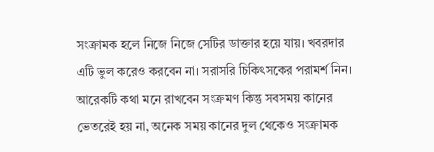সংক্রামক হলে নিজে নিজে সেটির ডাক্তার হয়ে যায়। খবরদার এটি ভুল করেও করবেন না। সরাসরি চিকিৎসকের পরামর্শ নিন। আরেকটি কথা মনে রাখবেন সংক্রমণ কিন্তু সবসময় কানের ভেতরেই হয় না, অনেক সময় কানের দুল থেকেও সংক্রামক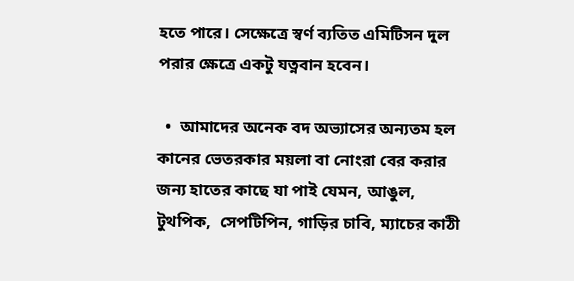হতে পারে। সেক্ষেত্রে স্বর্ণ ব্যতিত এমিটিসন দুল পরার ক্ষেত্রে একটু যত্নবান হবেন।

  •  আমাদের অনেক বদ অভ্যাসের অন্যতম হল কানের ভেতরকার ময়লা বা নোংরা বের করার জন্য হাতের কাছে যা পাই যেমন, আঙুল,  টুথপিক,  সেপটিপিন, গাড়ির চাবি, ম্যাচের কাঠী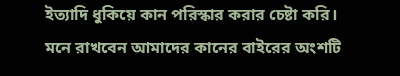ইত্যাদি ধুকিয়ে কান পরিস্কার করার চেষ্টা করি। মনে রাখবেন আমাদের কানের বাইরের অংশটি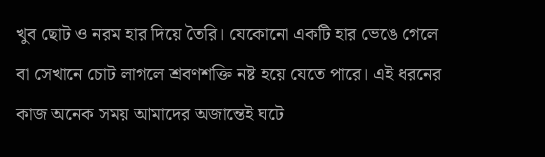খুব ছোট ও নরম হার দিয়ে তৈরি। যেকোনো একটি হার ভেঙে গেলে বা সেখানে চোট লাগলে শ্রবণশক্তি নষ্ট হয়ে যেতে পারে। এই ধরনের কাজ অনেক সময় আমাদের অজান্তেই ঘটে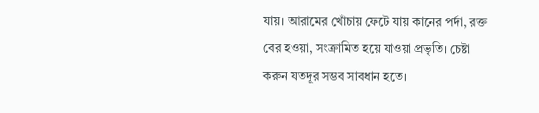যায়। আরামের খোঁচায় ফেটে যায় কানের পর্দা, রক্ত বের হওয়া, সংক্রামিত হয়ে যাওয়া প্রভৃতি। চেষ্টা করুন যতদূর সম্ভব সাবধান হতে।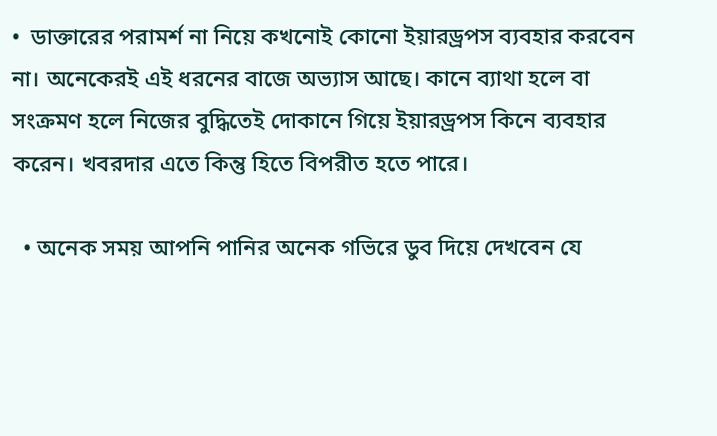•  ডাক্তারের পরামর্শ না নিয়ে কখনোই কোনো ইয়ারড্রপস ব্যবহার করবেন না। অনেকেরই এই ধরনের বাজে অভ্যাস আছে। কানে ব্যাথা হলে বা সংক্রমণ হলে নিজের বুদ্ধিতেই দোকানে গিয়ে ইয়ারড্রপস কিনে ব্যবহার করেন। খবরদার এতে কিন্তু হিতে বিপরীত হতে পারে।

  • অনেক সময় আপনি পানির অনেক গভিরে ডুব দিয়ে দেখবেন যে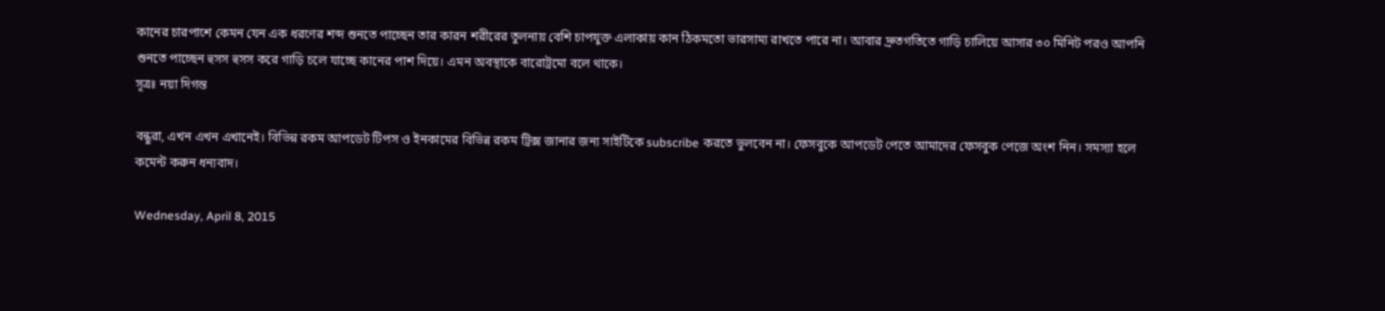কানের চারপাশে কেমন যেন এক ধরণের শব্দ শুনতে পাচ্ছেন তার কারন শরীরের তুলনায় বেশি চাপযুক্ত এলাকায় কান ঠিকমতো ভারসাম্য রাখতে পারে না। আবার দ্রুতগতিতে গাড়ি চালিয়ে আসার ৩০ মিনিট পরও আপনি শুনতে পাচ্ছেন হুসস হুসস করে গাড়ি চলে যাচ্ছে কানের পাশ দিয়ে। এমন অবস্থাকে বারোট্রমো বলে থাকে।
সূত্রঃ নয়া দিগন্ত

বন্ধুরা, এখন এখন এখানেই। বিভিন্ন রকম আপডেট টিপস ও ইনকামের বিভিন্ন রকম ট্রিক্স জানার জন্য সাইটিকে subscribe করতে ভুলবেন না। ফেসবুকে আপডেট পেতে আমাদের ফেসবুক পেজে অংশ নিন। সমস্যা হলে কমেন্ট করুন ধন্যবাদ।

Wednesday, April 8, 2015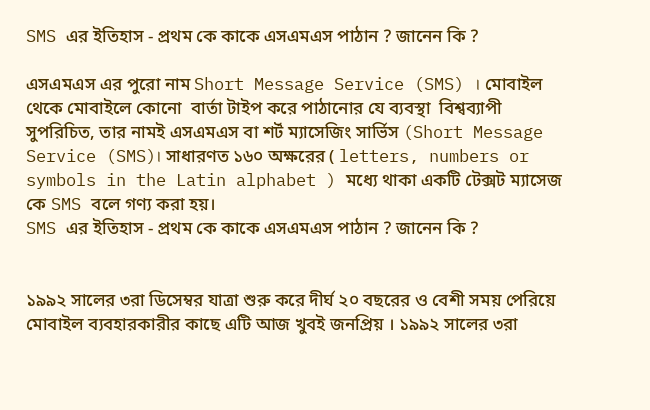SMS এর ইতিহাস - প্রথম কে কাকে এসএমএস পাঠান ? জানেন কি ?

এসএমএস এর পুরো নাম Short Message Service (SMS) । মোবাইল থেকে মোবাইলে কোনো  বার্তা টাইপ করে পাঠানোর যে ব্যবস্থা  বিশ্বব্যাপী সুপরিচিত, তার নামই এসএমএস বা শর্ট ম্যাসেজিং সার্ভিস (Short Message Service (SMS)। সাধারণত ১৬০ অক্ষরের ( letters, numbers or symbols in the Latin alphabet ) মধ্যে থাকা একটি টেক্সট ম্যাসেজ কে SMS বলে গণ্য করা হয়।
SMS এর ইতিহাস - প্রথম কে কাকে এসএমএস পাঠান ? জানেন কি ?


১৯৯২ সালের ৩রা ডিসেম্বর যাত্রা শুরু করে দীর্ঘ ২০ বছরের ও বেশী সময় পেরিয়ে মোবাইল ব্যবহারকারীর কাছে এটি আজ খুবই জনপ্রিয় । ১৯৯২ সালের ৩রা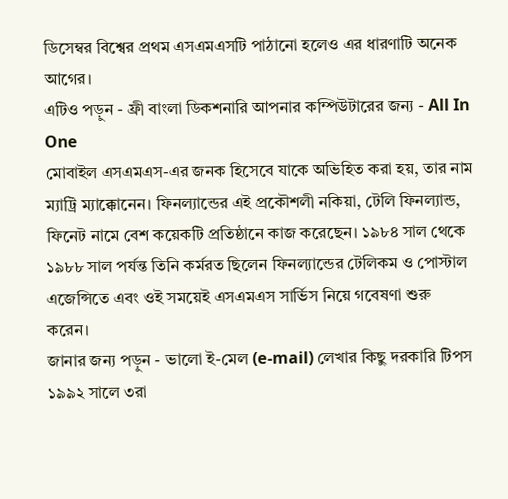ডিসেম্বর বিশ্বের প্রথম এসএমএসটি পাঠানো হলেও এর ধারণাটি অনেক আগের।
এটিও পড়ুন - ফ্রী বাংলা ডিকশনারি আপনার কম্পিউটারের জন্য - All In One
মোবাইল এসএমএস-এর জনক হিসেবে যাকে অভিহিত করা হয়, তার নাম ম্যাট্রি ম্যাক্কোনেন। ফিনল্যান্ডের এই প্রকৌশলী নকিয়া, টেলি ফিনল্যান্ড, ফিনেট নামে বেশ কয়েকটি প্রতিষ্ঠানে কাজ করেছেন। ১৯৮৪ সাল থেকে ১৯৮৮ সাল পর্যন্ত তিনি কর্মরত ছিলেন ফিনল্যান্ডের টেলিকম ও পোস্টাল এজেন্সিতে এবং ওই সময়েই এসএমএস সার্ভিস নিয়ে গবেষণা শুরু করেন।
জানার জন্য পড়ুন - ভালো ই-মেল (e-mail) লেখার কিছু দরকারি টিপস
১৯৯২ সালে ৩রা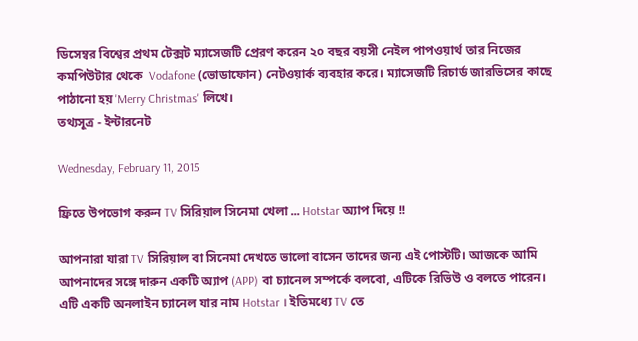ডিসেম্বর বিশ্বের প্রথম টেক্সট ম্যাসেজটি প্রেরণ করেন ২০ বছর বয়সী নেইল পাপওয়ার্থ তার নিজের কমপিউটার থেকে  Vodafone (ভোডাফোন) নেটওয়ার্ক ব্যবহার করে। ম্যাসেজটি রিচার্ড জারভিসের কাছে পাঠানো হয় 'Merry Christmas' লিখে।
তথ্যসূত্র - ইন্টারনেট

Wednesday, February 11, 2015

ফ্রিতে উপভোগ করুন TV সিরিয়াল সিনেমা খেলা ... Hotstar অ্যাপ দিয়ে !!

আপনারা যারা TV সিরিয়াল বা সিনেমা দেখতে ভালো বাসেন তাদের জন্য এই পোস্টটি। আজকে আমি আপনাদের সঙ্গে দারুন একটি অ্যাপ (APP) বা চ্যানেল সম্পর্কে বলবো, এটিকে রিভিউ ও বলতে পারেন। এটি একটি অনলাইন চ্যানেল যার নাম Hotstar । ইতিমধ্যে TV তে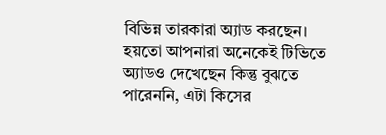বিভিন্ন তারকারা অ্যাড করছেন। হয়তো আপনারা অনেকেই টিভিতে অ্যাডও দেখেছেন কিন্তু বুঝতে পারেননি, এটা কিসের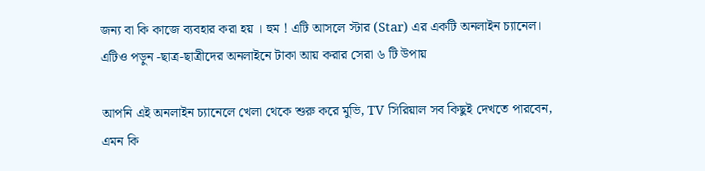জন্য বা কি কাজে ব্যবহার করা হয় । হুম ! এটি আসলে স্টার (Star) এর একটি অনলাইন চ্যানেল।
এটিও পড়ুন -ছাত্র-ছাত্রীদের অনলাইনে টাকা আয় করার সেরা ৬ টি উপায়

আপনি এই অনলাইন চ্যানেলে খেলা থেকে শুরু করে মুভি, TV সিরিয়াল সব কিছুই দেখতে পারবেন, এমন কি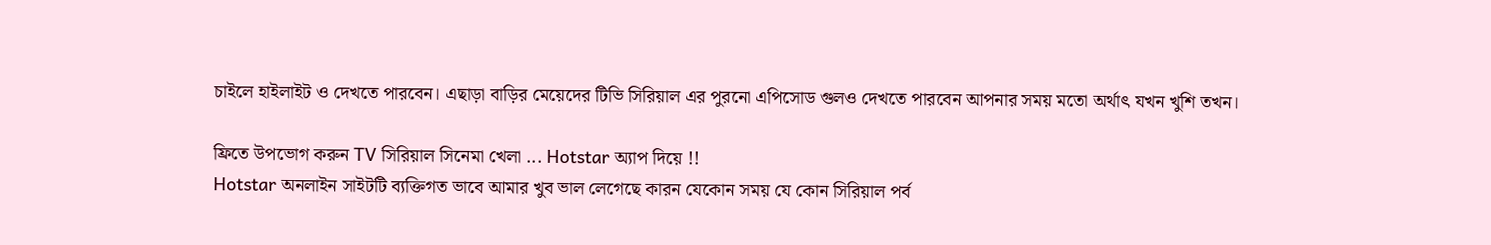চাইলে হাইলাইট ও দেখতে পারবেন। এছাড়া বাড়ির মেয়েদের টিভি সিরিয়াল এর পুরনো এপিসোড গুলও দেখতে পারবেন আপনার সময় মতো অর্থাৎ যখন খুশি তখন।

ফ্রিতে উপভোগ করুন TV সিরিয়াল সিনেমা খেলা ... Hotstar অ্যাপ দিয়ে !!
Hotstar অনলাইন সাইটটি ব্যক্তিগত ভাবে আমার খুব ভাল লেগেছে কারন যেকোন সময় যে কোন সিরিয়াল পর্ব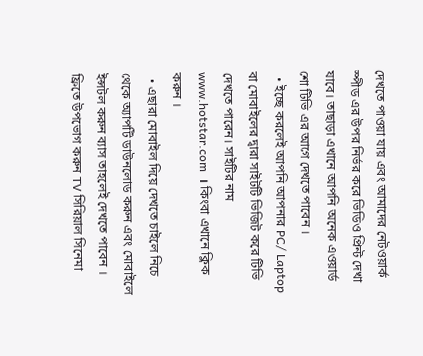দেখতে পাওয়া যায় এবং আমাদের নেটওয়ার্ক স্পীড এর উপর নির্ভর করে ভিডিও প্রিন্ট দেখা যাবে। তাছাড়া এখানে আপনি অনেক এওয়ার্ড শো টিভি এর আগে দেখতে পাবেন ।
  • ইচ্ছে করলেই আপনি আপনার PC/ Laptop বা মোবাইলের দ্বারা সাইটটি ভিজিট করে টিভি দেখতে পারেন। সাইটির নাম www.hotstar.com  । কিংবা এখানে ক্লিক করুন ।
  • এছারা মোবাইল দিয়ে দেখতে চাইলে নিচে থেকে অ্যাপটি ডাউনলোড করুন এবং মোবাইলে ইন্সটল করুন ব্যাস তাহলেই দেখতে পাবেন ।
ফ্রিতে উপভোগ করুন TV সিরিয়াল সিনেমা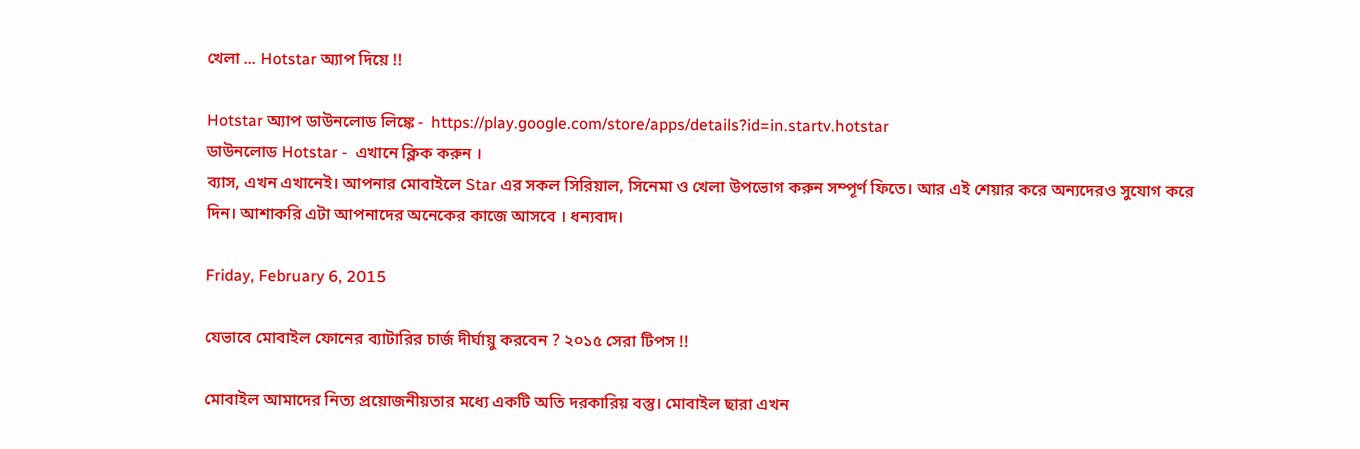খেলা ... Hotstar অ্যাপ দিয়ে !!

Hotstar অ্যাপ ডাউনলোড লিঙ্কে -  https://play.google.com/store/apps/details?id=in.startv.hotstar
ডাউনলোড Hotstar -  এখানে ক্লিক করুন ।
ব্যাস, এখন এখানেই। আপনার মোবাইলে Star এর সকল সিরিয়াল, সিনেমা ও খেলা উপভোগ করুন সম্পূর্ণ ফিতে। আর এই শেয়ার করে অন্যদেরও সুযোগ করে দিন। আশাকরি এটা আপনাদের অনেকের কাজে আসবে । ধন্যবাদ।

Friday, February 6, 2015

যেভাবে মোবাইল ফোনের ব্যাটারির চার্জ দীর্ঘায়ু করবেন ? ২০১৫ সেরা টিপস !!

মোবাইল আমাদের নিত্য প্রয়োজনীয়তার মধ্যে একটি অতি দরকারিয় বস্তু। মোবাইল ছারা এখন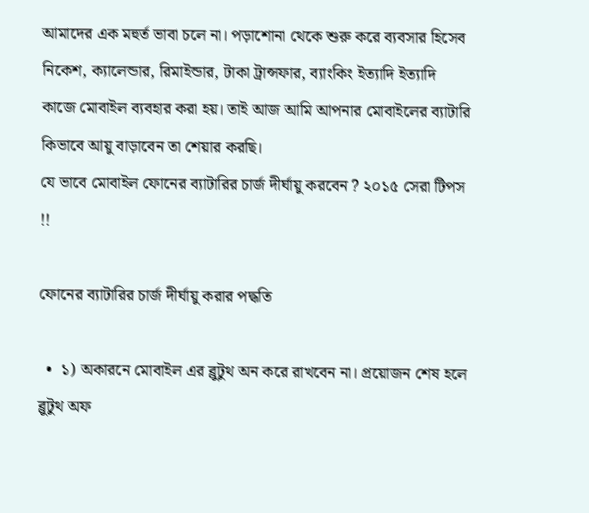আমাদের এক মহুর্ত ভাবা চলে না। পড়াশোনা থেকে শুরু করে ব্যবসার হিসেব নিকেশ, ক্যালেন্ডার, রিমাইন্ডার, টাকা ট্রান্সফার, ব্যাংকিং ইত্যাদি ইত্যাদি কাজে মোবাইল ব্যবহার করা হয়। তাই আজ আমি আপনার মোবাইলের ব্যাটারি কিভাবে আয়ু বাড়াবেন তা শেয়ার করছি।
যে ভাবে মোবাইল ফোনের ব্যাটারির চার্জ দীর্ঘায়ু করবেন ? ২০১৫ সেরা টিপস !!

ফোনের ব্যাটারির চার্জ দীর্ঘায়ু করার পদ্ধতি

  •  ১) অকারনে মোবাইল এর ব্লুটুথ অন করে রাখবেন না। প্রয়োজন শেষ হলে ব্লুটুথ অফ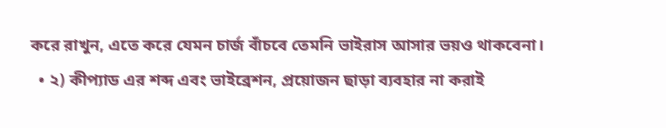করে রাখুন, এতে করে যেমন চার্জ বাঁচবে তেমনি ভাইরাস আসার ভয়ও থাকবেনা।
  • ২) কীপ্যাড এর শব্দ এবং ভাইব্রেশন, প্রয়োজন ছাড়া ব্যবহার না করাই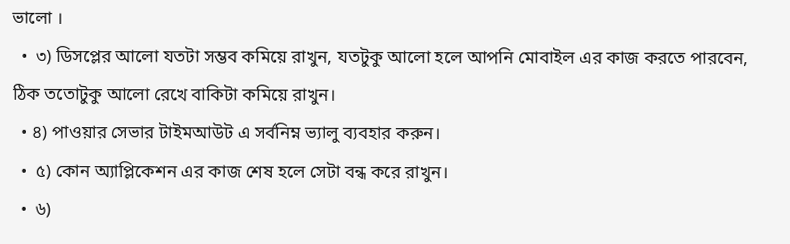ভালো ।
  •  ৩) ডিসপ্লের আলো যতটা সম্ভব কমিয়ে রাখুন, যতটুকু আলো হলে আপনি মোবাইল এর কাজ করতে পারবেন, ঠিক ততোটুকু আলো রেখে বাকিটা কমিয়ে রাখুন।
  • ৪) পাওয়ার সেভার টাইমআউট এ সর্বনিম্ন ভ্যালু ব্যবহার করুন।
  •  ৫) কোন অ্যাপ্লিকেশন এর কাজ শেষ হলে সেটা বন্ধ করে রাখুন।
  •  ৬)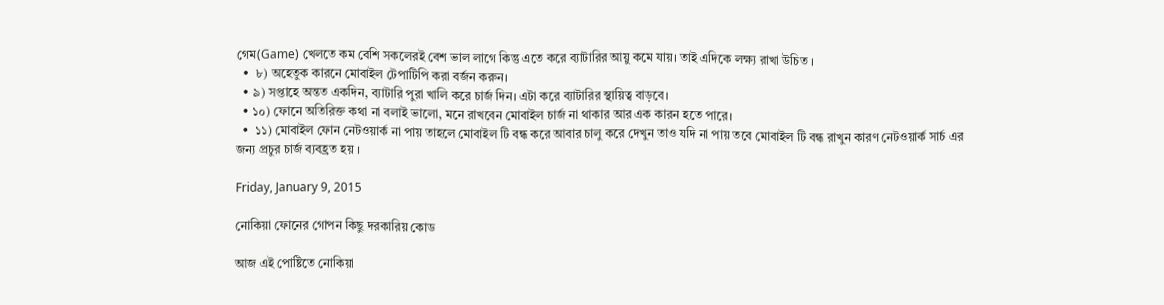গেম(Game) খেলতে কম বেশি সকলেরই বেশ ভাল লাগে কিন্তু এতে করে ব্যাটারির আয়ু কমে যায়। তাই এদিকে লক্ষ্য রাখা উচিত ।
  •  ৮) অহেতুক কারনে মোবাইল টেপাটিপি করা বর্জন করুন।
  • ৯) সপ্তাহে অন্তত একদিন, ব্যাটারি পুরা খালি করে চার্জ দিন। এটা করে ব্যাটারির স্থায়িত্ব বাড়বে।
  • ১০) ফোনে অতিরিক্ত কথা না বলাই ভালো, মনে রাখবেন মোবাইল চার্জ না থাকার আর এক কারন হতে পারে।
  •  ১১) মোবাইল ফোন নেটওয়ার্ক না পায় তাহলে মোবাইল টি বন্ধ করে আবার চালু করে দেখুন তাও যদি না পায় তবে মোবাইল টি বন্ধ রাখুন কারণ নেটওয়ার্ক সার্চ এর জন্য প্রচুর চার্জ ব্যবহ্রত হয় ।

Friday, January 9, 2015

নোকিয়া ফোনের গোপন কিছু দরকারিয় কোড

আজ এই পোষ্টিতে নোকিয়া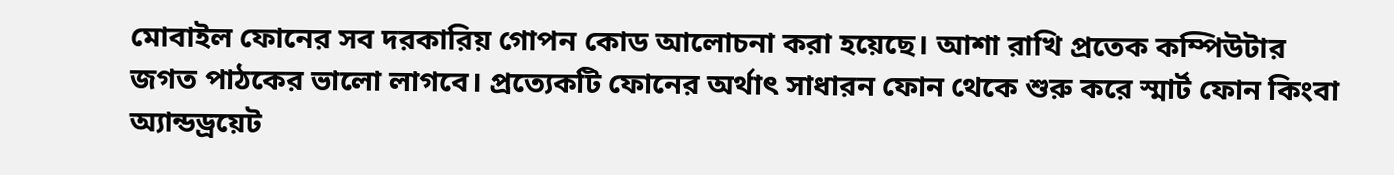মোবাইল ফোনের সব দরকারিয় গোপন কোড আলোচনা করা হয়েছে। আশা রাখি প্রতেক কম্পিউটার জগত পাঠকের ভালো লাগবে। প্রত্যেকটি ফোনের অর্থাৎ সাধারন ফোন থেকে শুরু করে স্মার্ট ফোন কিংবা অ্যান্ডড্রয়েট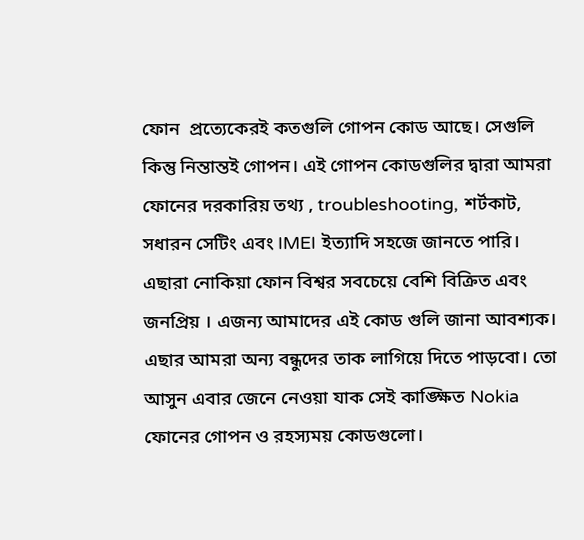ফোন  প্রত্যেকেরই কতগুলি গোপন কোড আছে। সেগুলি কিন্তু নিন্তান্তই গোপন। এই গোপন কোডগুলির দ্বারা আমরা ফোনের দরকারিয় তথ্য , troubleshooting, শর্টকাট, সধারন সেটিং এবং IMEI ইত্যাদি সহজে জানতে পারি। এছারা নোকিয়া ফোন বিশ্বর সবচেয়ে বেশি বিক্রিত এবং জনপ্রিয় । এজন্য আমাদের এই কোড গুলি জানা আবশ্যক। এছার আমরা অন্য বন্ধুদের তাক লাগিয়ে দিতে পাড়বো। তো আসুন এবার জেনে নেওয়া যাক সেই কাঙ্ক্ষিত Nokia ফোনের গোপন ও রহস্যময় কোডগুলো।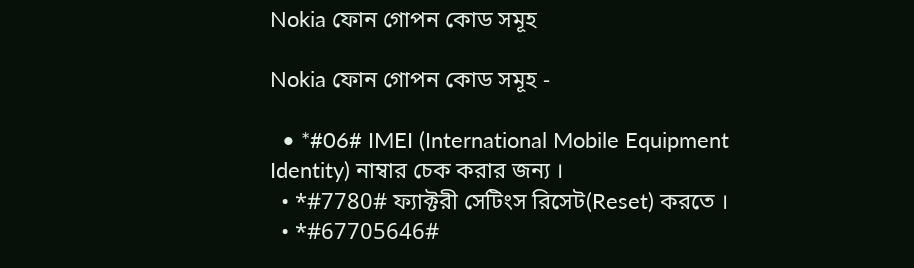Nokia ফোন গোপন কোড সমূহ

Nokia ফোন গোপন কোড সমূহ -

  • *#06# IMEI (International Mobile Equipment Identity) নাম্বার চেক করার জন্য ।
  • *#7780# ফ্যাক্টরী সেটিংস রিসেট(Reset) করতে ।
  • *#67705646#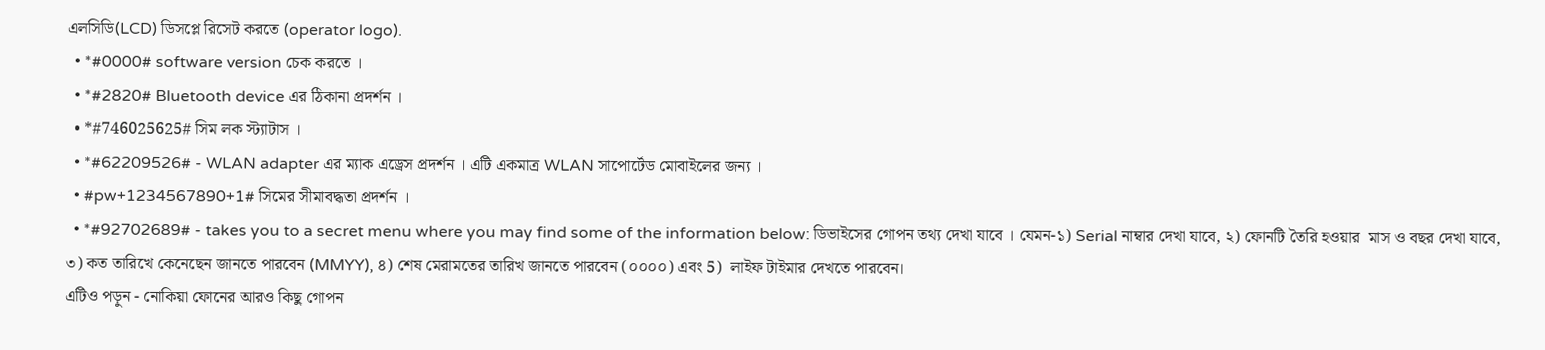এলসিডি(LCD) ডিসপ্লে রিসেট করতে (operator logo).
  • *#0000# software version চেক করতে ।
  • *#2820# Bluetooth device এর ঠিকানা প্রদর্শন ।
  • *#746025625# সিম লক স্ট্যাটাস ।
  • *#62209526# - WLAN adapter এর ম্যাক এড্রেস প্রদর্শন । এটি একমাত্র WLAN সাপোর্টেড মোবাইলের জন্য ।
  • #pw+1234567890+1# সিমের সীমাবদ্ধতা প্রদর্শন ।
  • *#92702689# - takes you to a secret menu where you may find some of the information below: ডিভাইসের গোপন তথ্য দেখা যাবে । যেমন-১) Serial নাম্বার দেখা যাবে, ২) ফোনটি তৈরি হওয়ার  মাস ও বছর দেখা যাবে, ৩) কত তারিখে কেনেছেন জানতে পারবেন (MMYY), ৪) শেষ মেরামতের তারিখ জানতে পারবেন (০০০০) এবং 5)  লাইফ টাইমার দেখতে পারবেন।
এটিও পড়ুন - নোকিয়া ফোনের আরও কিছু গোপন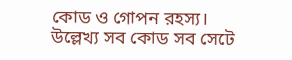কোড ও গোপন রহস্য।
উল্লেখ্য সব কোড সব সেটে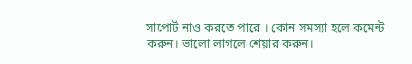সাপোর্ট নাও করতে পারে । কোন সমস্যা হলে কমেন্ট করুন। ভালো লাগলে শেয়ার করুন।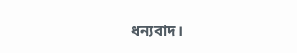ধন্যবাদ।